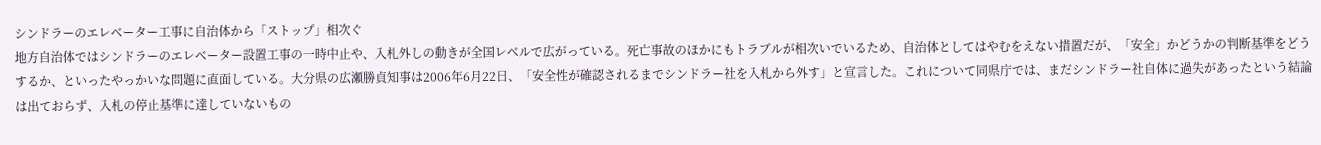シンドラーのエレベーター工事に自治体から「ストップ」相次ぐ
地方自治体ではシンドラーのエレベーター設置工事の一時中止や、入札外しの動きが全国レベルで広がっている。死亡事故のほかにもトラブルが相次いでいるため、自治体としてはやむをえない措置だが、「安全」かどうかの判断基準をどうするか、といったやっかいな問題に直面している。大分県の広瀬勝貞知事は2006年6月22日、「安全性が確認されるまでシンドラー社を入札から外す」と宣言した。これについて同県庁では、まだシンドラー社自体に過失があったという結論は出ておらず、入札の停止基準に達していないもの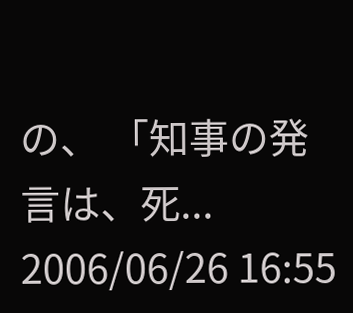の、 「知事の発言は、死...
2006/06/26 16:55